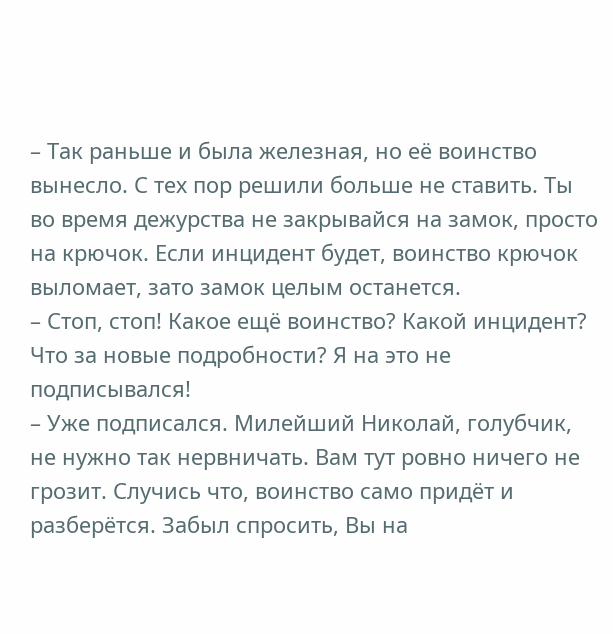– Так раньше и была железная, но её воинство вынесло. С тех пор решили больше не ставить. Ты во время дежурства не закрывайся на замок, просто на крючок. Если инцидент будет, воинство крючок выломает, зато замок целым останется.
– Стоп, стоп! Какое ещё воинство? Какой инцидент? Что за новые подробности? Я на это не подписывался!
– Уже подписался. Милейший Николай, голубчик, не нужно так нервничать. Вам тут ровно ничего не грозит. Случись что, воинство само придёт и разберётся. Забыл спросить, Вы на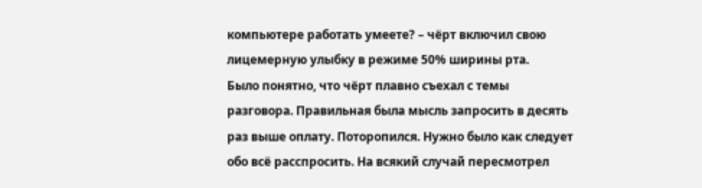компьютере работать умеете? – чёрт включил свою лицемерную улыбку в режиме 50% ширины рта.
Было понятно, что чёрт плавно съехал с темы разговора. Правильная была мысль запросить в десять раз выше оплату. Поторопился. Нужно было как следует обо всё расспросить. На всякий случай пересмотрел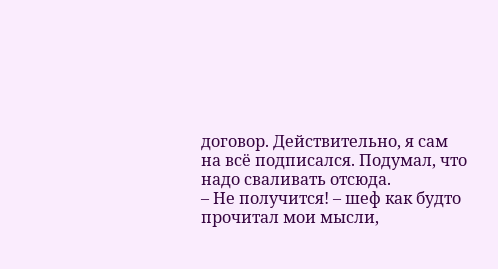договор. Действительно, я сам на всё подписался. Подумал, что надо сваливать отсюда.
– Не получится! – шеф как будто прочитал мои мысли,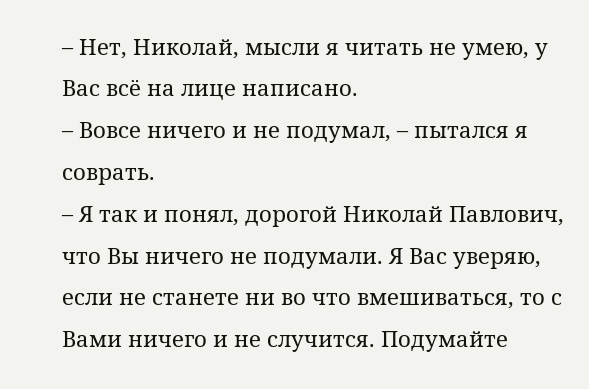– Нет, Николай, мысли я читать не умею, у Вас всё на лице написано.
– Вовсе ничего и не подумал, – пытался я соврать.
– Я так и понял, дорогой Николай Павлович, что Вы ничего не подумали. Я Вас уверяю, если не станете ни во что вмешиваться, то с Вами ничего и не случится. Подумайте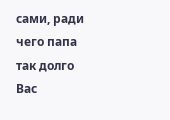сами, ради чего папа так долго Вас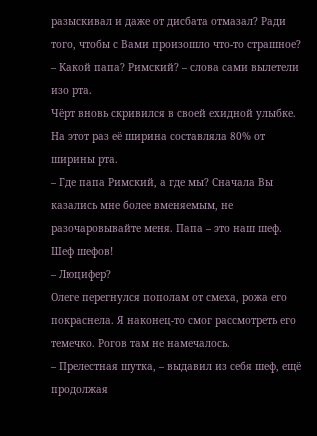разыскивал и даже от дисбата отмазал? Ради того, чтобы с Вами произошло что-то страшное?
– Какой папа? Римский? – слова сами вылетели изо рта.
Чёрт вновь скривился в своей ехидной улыбке. На этот раз её ширина составляла 80% от ширины рта.
– Где папа Римский, а где мы? Сначала Вы казались мне более вменяемым, не разочаровывайте меня. Папа – это наш шеф. Шеф шефов!
– Люцифер?
Олеге перегнулся пополам от смеха, рожа его покраснела. Я наконец-то смог рассмотреть его темечко. Рогов там не намечалось.
– Прелестная шутка, – выдавил из себя шеф, ещё продолжая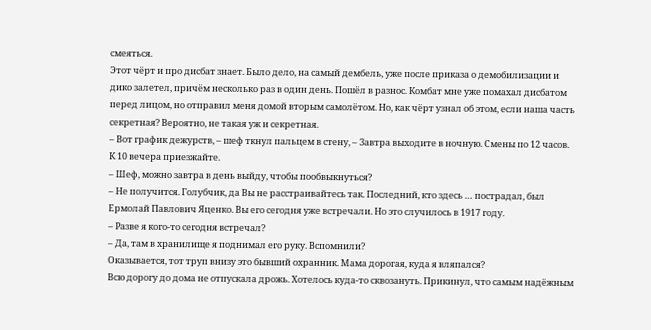смеяться.
Этот чёрт и про дисбат знает. Было дело, на самый дембель, уже после приказа о демобилизации и дико залетел, причём несколько раз в один день. Пошёл в разнос. Комбат мне уже помахал дисбатом перед лицом, но отправил меня домой вторым самолётом. Но, как чёрт узнал об этом, если наша часть секретная? Вероятно, не такая уж и секретная.
– Вот график дежурств, – шеф ткнул пальцем в стену, – Завтра выходите в ночную. Смены по 12 часов. К 10 вечера приезжайте.
– Шеф, можно завтра в день выйду, чтобы пообвыкнуться?
– Не получится. Голубчик, да Вы не расстраивайтесь так. Последний, кто здесь … пострадал, был Ермолай Павлович Яценко. Вы его сегодня уже встречали. Но это случилось в 1917 году.
– Разве я кого-то сегодня встречал?
– Да, там в хранилище я поднимал его руку. Вспомнили?
Оказывается, тот труп внизу это бывший охранник. Мама дорогая, куда я вляпался?
Всю дорогу до дома не отпускала дрожь. Хотелось куда-то сквозануть. Прикинул, что самым надёжным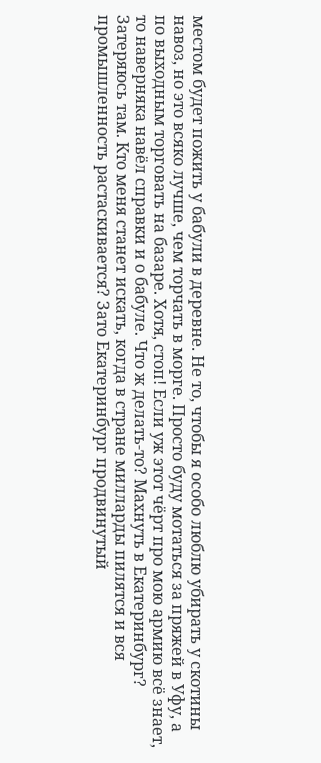местом будет пожить у бабули в деревне. Не то, чтобы я особо люблю убирать у скотины навоз, но это всяко лучше, чем торчать в морге. Просто буду мотаться за пряжей в Уфу, а по выходным торговать на базаре. Хотя, стоп! Если уж этот чёрт про мою армию всё знает, то наверняка навёл справки и о бабуле. Что ж делать-то? Махнуть в Екатеринбург? Затеряюсь там. Кто меня станет искать, когда в стране милларды пилятся и вся промышленность растаскивается? Зато Екатеринбург продвинутый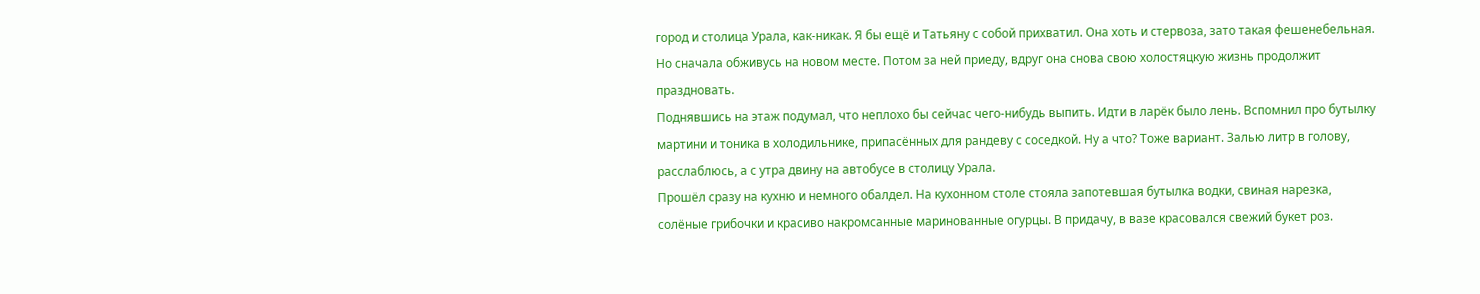город и столица Урала, как-никак. Я бы ещё и Татьяну с собой прихватил. Она хоть и стервоза, зато такая фешенебельная. Но сначала обживусь на новом месте. Потом за ней приеду, вдруг она снова свою холостяцкую жизнь продолжит праздновать.
Поднявшись на этаж подумал, что неплохо бы сейчас чего-нибудь выпить. Идти в ларёк было лень. Вспомнил про бутылку мартини и тоника в холодильнике, припасённых для рандеву с соседкой. Ну а что? Тоже вариант. Залью литр в голову, расслаблюсь, а с утра двину на автобусе в столицу Урала.
Прошёл сразу на кухню и немного обалдел. На кухонном столе стояла запотевшая бутылка водки, свиная нарезка, солёные грибочки и красиво накромсанные маринованные огурцы. В придачу, в вазе красовался свежий букет роз.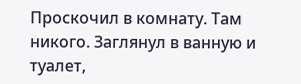Проскочил в комнату. Там никого. Заглянул в ванную и туалет,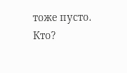тоже пусто. Кто?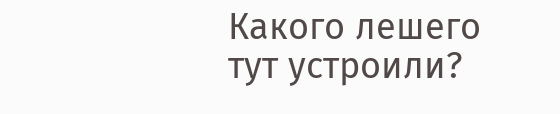Какого лешего тут устроили?